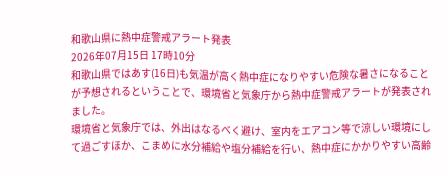和歌山県に熱中症警戒アラート発表
2026年07月15日 17時10分
和歌山県ではあす(16日)も気温が高く熱中症になりやすい危険な暑さになることが予想されるということで、環境省と気象庁から熱中症警戒アラートが発表されました。
環境省と気象庁では、外出はなるべく避け、室内をエアコン等で涼しい環境にして過ごすほか、こまめに水分補給や塩分補給を行い、熱中症にかかりやすい高齢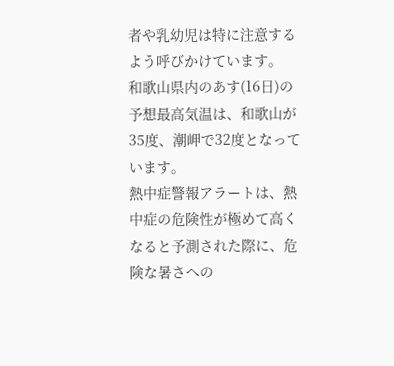者や乳幼児は特に注意するよう呼びかけています。
和歌山県内のあす(16日)の予想最高気温は、和歌山が35度、潮岬で32度となっています。
熱中症警報アラートは、熱中症の危険性が極めて高くなると予測された際に、危険な暑さへの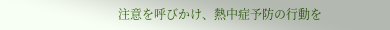注意を呼びかけ、熱中症予防の行動を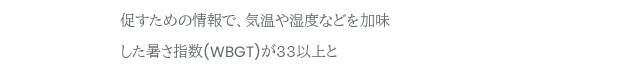促すための情報で、気温や湿度などを加味した暑さ指数(WBGT)が33以上と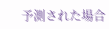予測された場合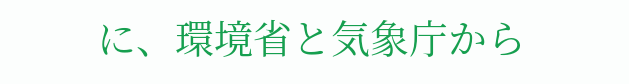に、環境省と気象庁から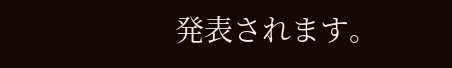発表されます。